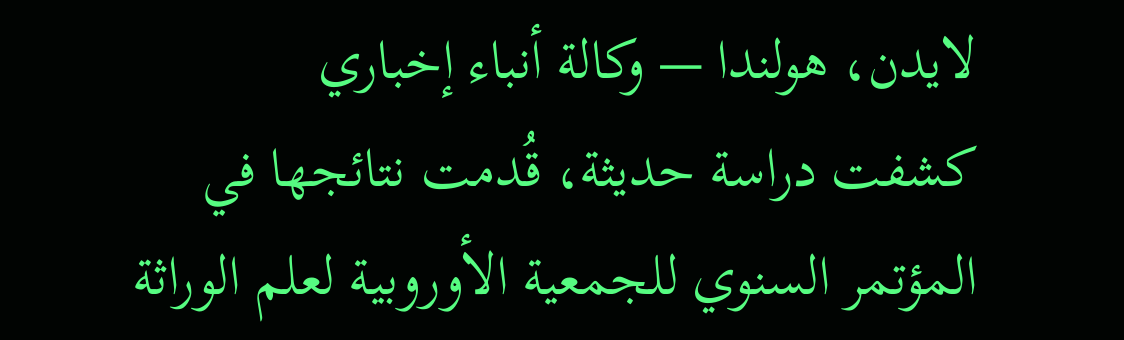لايدن، هولندا — وكالة أنباء إخباري
كشفت دراسة حديثة، قُدمت نتائجها في المؤتمر السنوي للجمعية الأوروبية لعلم الوراثة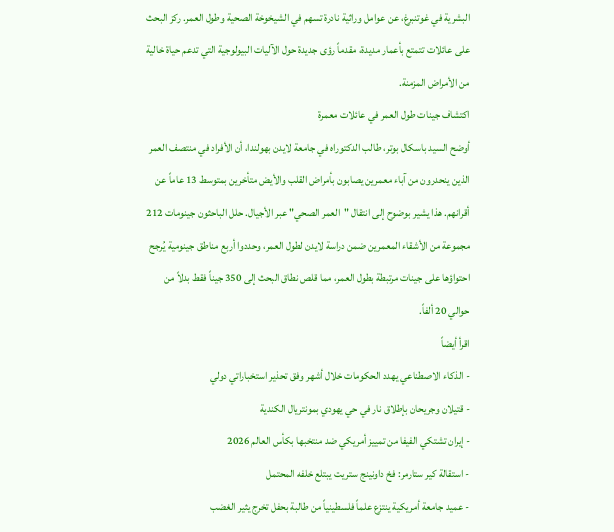البشرية في غوتنبرغ، عن عوامل وراثية نادرة تسهم في الشيخوخة الصحية وطول العمر. ركز البحث على عائلات تتمتع بأعمار مديدة، مقدماً رؤى جديدة حول الآليات البيولوجية التي تدعم حياة خالية من الأمراض المزمنة.
اكتشاف جينات طول العمر في عائلات معمرة
أوضح السيد باسكال بوتر، طالب الدكتوراه في جامعة لايدن بهولندا، أن الأفراد في منتصف العمر الذين ينحدرون من آباء معمرين يصابون بأمراض القلب والأيض متأخرين بمتوسط 13 عاماً عن أقرانهم. هذا يشير بوضوح إلى انتقال "العمر الصحي" عبر الأجيال. حلل الباحثون جينومات 212 مجموعة من الأشقاء المعمرين ضمن دراسة لايدن لطول العمر، وحددوا أربع مناطق جينومية يُرجح احتواؤها على جينات مرتبطة بطول العمر، مما قلص نطاق البحث إلى 350 جيناً فقط بدلاً من حوالي 20 ألفاً.
اقرأ أيضاً
- الذكاء الاصطناعي يهدد الحكومات خلال أشهر وفق تحذير استخباراتي دولي
- قتيلان وجريحان بإطلاق نار في حي يهودي بمونتريال الكندية
- إيران تشتكي الفيفا من تمييز أمريكي ضد منتخبها بكأس العالم 2026
- استقالة كير ستارمر: فخ داونينج ستريت يبتلع خلفه المحتمل
- عميد جامعة أمريكية ينتزع علماً فلسطينياً من طالبة بحفل تخرج يثير الغضب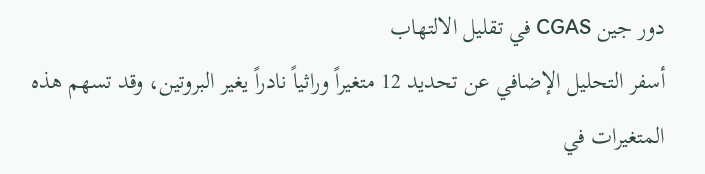دور جين CGAS في تقليل الالتهاب
أسفر التحليل الإضافي عن تحديد 12 متغيراً وراثياً نادراً يغير البروتين، وقد تسهم هذه المتغيرات في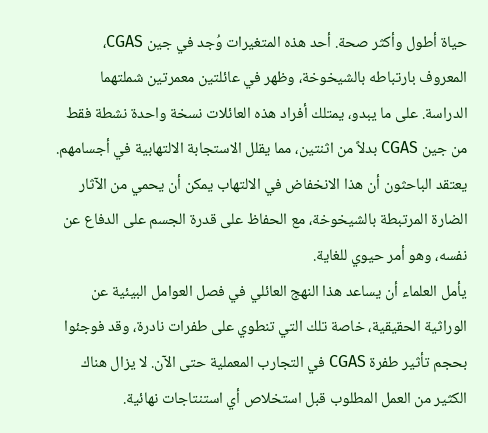حياة أطول وأكثر صحة. أحد هذه المتغيرات وُجد في جين CGAS، المعروف بارتباطه بالشيخوخة، وظهر في عائلتين معمرتين شملتهما الدراسة. على ما يبدو، يمتلك أفراد هذه العائلات نسخة واحدة نشطة فقط من جين CGAS بدلاً من اثنتين، مما يقلل الاستجابة الالتهابية في أجسامهم. يعتقد الباحثون أن هذا الانخفاض في الالتهاب يمكن أن يحمي من الآثار الضارة المرتبطة بالشيخوخة، مع الحفاظ على قدرة الجسم على الدفاع عن نفسه، وهو أمر حيوي للغاية.
يأمل العلماء أن يساعد هذا النهج العائلي في فصل العوامل البيئية عن الوراثية الحقيقية، خاصة تلك التي تنطوي على طفرات نادرة، وقد فوجئوا بحجم تأثير طفرة CGAS في التجارب المعملية حتى الآن. لا يزال هناك الكثير من العمل المطلوب قبل استخلاص أي استنتاجات نهائية.